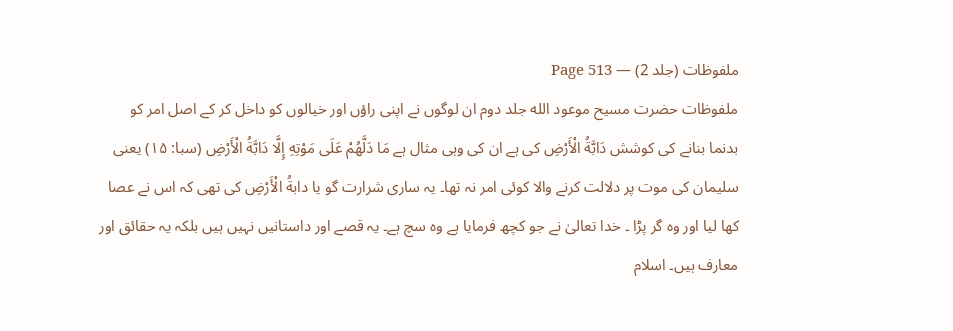ملفوظات (جلد 2) — Page 513
ملفوظات حضرت مسیح موعود الله جلد دوم ان لوگوں نے اپنی راؤں اور خیالوں کو داخل کر کے اصل امر کو بدنما بنانے کی کوشش دَابَّةُ الْأَرْضِ کی ہے ان کی وہی مثال ہے مَا دَلَّهُمْ عَلَى مَوْتِهِ إِلَّا دَابَّةُ الْأَرْضِ (سبا: ۱۵) یعنی سلیمان کی موت پر دلالت کرنے والا کوئی امر نہ تھا۔ یہ ساری شرارت گو یا دابةُ الْأَرْضِ کی تھی کہ اس نے عصا کھا لیا اور وہ گر پڑا ۔ خدا تعالیٰ نے جو کچھ فرمایا ہے وہ سچ ہے۔ یہ قصے اور داستانیں نہیں ہیں بلکہ یہ حقائق اور معارف ہیں۔ اسلام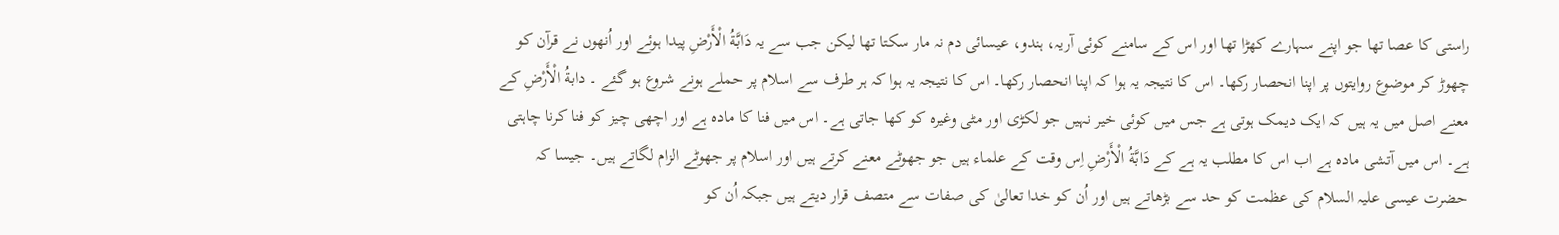راستی کا عصا تھا جو اپنے سہارے کھڑا تھا اور اس کے سامنے کوئی آریہ، ہندو، عیسائی دم نہ مار سکتا تھا لیکن جب سے یہ دَابَّةُ الْأَرْضِ پیدا ہوئے اور اُنھوں نے قرآن کو چھوڑ کر موضوع روایتوں پر اپنا انحصار رکھا۔ اس کا نتیجہ یہ ہوا کہ اپنا انحصار رکھا۔ اس کا نتیجہ یہ ہوا کہ ہر طرف سے اسلام پر حملے ہونے شروع ہو گئے ۔ دابةُ الْأَرْضِ کے معنے اصل میں یہ ہیں کہ ایک دیمک ہوتی ہے جس میں کوئی خیر نہیں جو لکڑی اور مٹی وغیرہ کو کھا جاتی ہے۔ اس میں فنا کا مادہ ہے اور اچھی چیز کو فنا کرنا چاہتی ہے۔ اس میں آتشی مادہ ہے اب اس کا مطلب یہ ہے کے دَابَّةُ الْأَرْضِ اِس وقت کے علماء ہیں جو جھوٹے معنے کرتے ہیں اور اسلام پر جھوٹے الزام لگاتے ہیں۔ جیسا کہ حضرت عیسی علیہ السلام کی عظمت کو حد سے بڑھاتے ہیں اور اُن کو خدا تعالیٰ کی صفات سے متصف قرار دیتے ہیں جبکہ اُن کو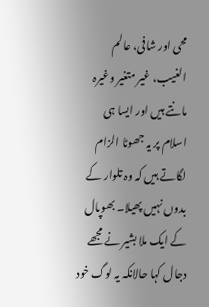محی اور شافی، عالم الغیب، غیر متغیر وغیرہ مانتے ہیں اور ایسا ہی اسلام پر یہ جھوٹا الزام لگاتے ہیں کہ وہ تلوار کے بدوں نہیں پھیلا۔ بھوپال کے ایک ملا بشیر نے مجھے دجال کہا حالانکہ یہ لوگ خود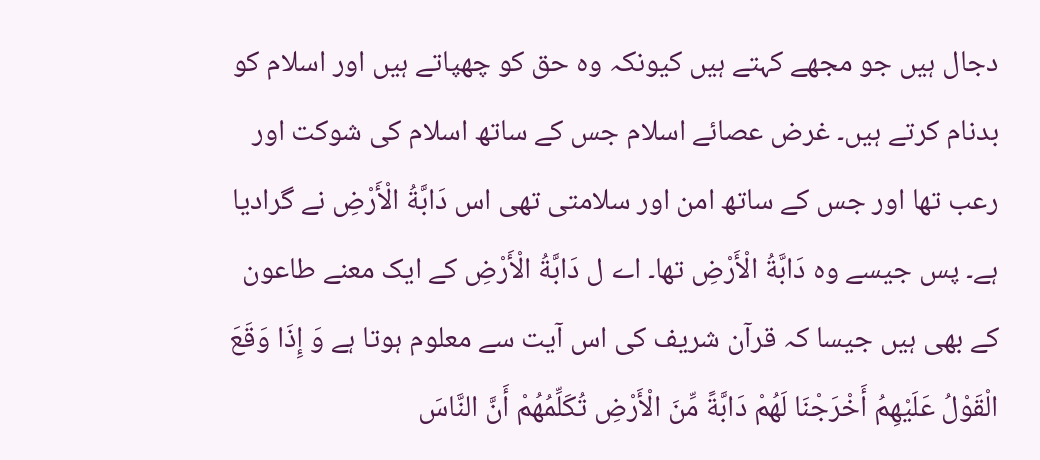دجال ہیں جو مجھے کہتے ہیں کیونکہ وہ حق کو چھپاتے ہیں اور اسلام کو بدنام کرتے ہیں۔ غرض عصائے اسلام جس کے ساتھ اسلام کی شوکت اور رعب تھا اور جس کے ساتھ امن اور سلامتی تھی اس دَابَّةُ الْأَرْضِ نے گرادیا ہے۔ پس جیسے وہ دَابَّةُ الْأَرْضِ تھا۔ اے ل دَابَّةُ الْأَرْضِ کے ایک معنے طاعون کے بھی ہیں جیسا کہ قرآن شریف کی اس آیت سے معلوم ہوتا ہے وَ إِذَا وَقَعَ الْقَوْلُ عَلَيْهِمُ أَخْرَجْنَا لَهُمْ دَابَّةً مِّنَ الْأَرْضِ تُكَلِّمُهُمْ أَنَّ النَّاسَ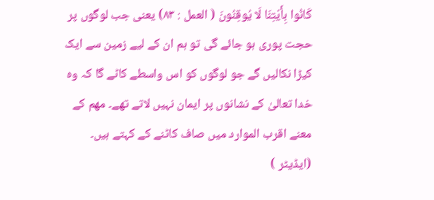كَانُوا بِأَيْتِنَا لَا يُوقِنُونَ ( العمل : ۸۳) یعنی جب لوگوں پر حجت پوری ہو جائے گی تو ہم ان کے لیے زمین سے ایک کیڑا نکالیں گے جو لوگوں کو اس واسطے کاٹے گا کہ وہ خدا تعالیٰ کے نشانوں پر ایمان نہیں لاتے تھے۔ مھم کے معنے اقرب الموارد میں صاف کاٹنے کے کہتے ہیں۔ (ایڈیٹر )